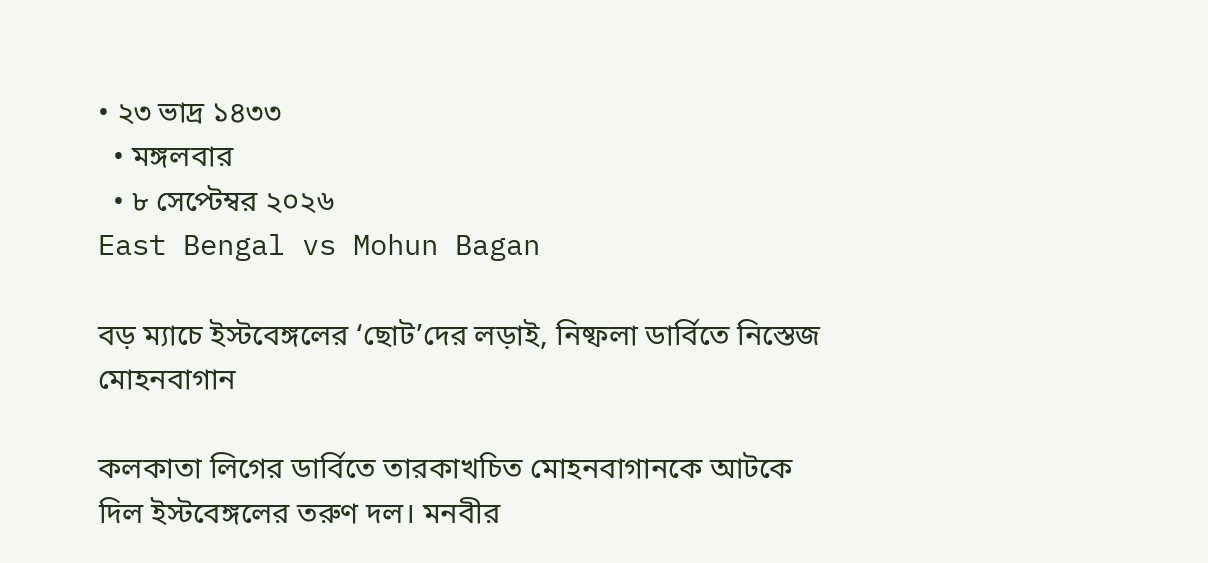• ২৩ ভাদ্র ১৪৩৩
  • মঙ্গলবার
  • ৮ সেপ্টেম্বর ২০২৬
East Bengal vs Mohun Bagan

বড় ম্যাচে ইস্টবেঙ্গলের ‘ছোট’দের লড়াই, নিষ্ফলা ডার্বিতে নিস্তেজ মোহনবাগান

কলকাতা লিগের ডার্বিতে তারকাখচিত মোহনবাগানকে আটকে দিল ইস্টবেঙ্গলের তরুণ দল। মনবীর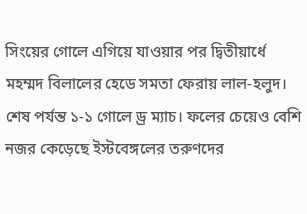সিংয়ের গোলে এগিয়ে যাওয়ার পর দ্বিতীয়ার্ধে মহম্মদ বিলালের হেডে সমতা ফেরায় লাল-হলুদ। শেষ পর্যন্ত ১-১ গোলে ড্র ম্যাচ। ফলের চেয়েও বেশি নজর কেড়েছে ইস্টবেঙ্গলের তরুণদের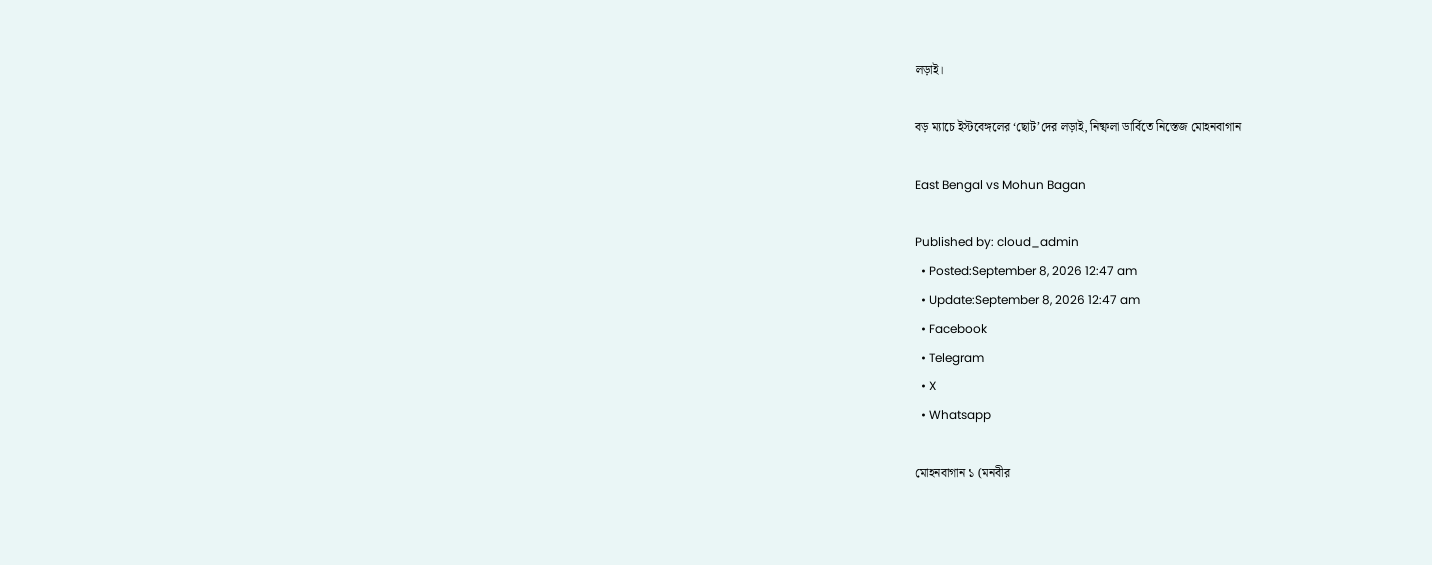লড়াই।

বড় ম্যাচে ইস্টবেঙ্গলের ‘ছোট’দের লড়াই, নিষ্ফলা ডার্বিতে নিস্তেজ মোহনবাগান

East Bengal vs Mohun Bagan

Published by: cloud_admin
  • Posted:September 8, 2026 12:47 am
  • Update:September 8, 2026 12:47 am
  • Facebook
  • Telegram
  • X
  • Whatsapp

মোহনবাগান ১ (মনবীর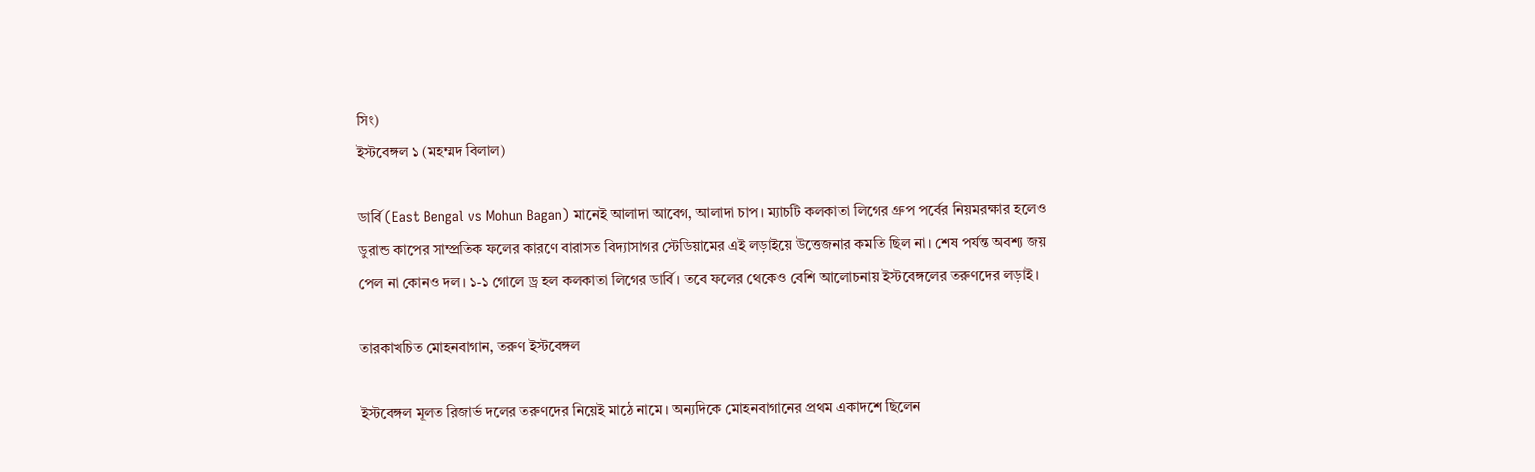সিং)
ইস্টবেঙ্গল ১ (মহম্মদ বিলাল)

ডার্বি (East Bengal vs Mohun Bagan) মানেই আলাদা আবেগ, আলাদা চাপ। ম্যাচটি কলকাতা লিগের গ্রুপ পর্বের নিয়মরক্ষার হলেও ডুরান্ড কাপের সাম্প্রতিক ফলের কারণে বারাসত বিদ্যাসাগর স্টেডিয়ামের এই লড়াইয়ে উত্তেজনার কমতি ছিল না। শেষ পর্যন্ত অবশ্য জয় পেল না কোনও দল। ১-১ গোলে ড্র হল কলকাতা লিগের ডার্বি। তবে ফলের থেকেও বেশি আলোচনায় ইস্টবেঙ্গলের তরুণদের লড়াই।

তারকাখচিত মোহনবাগান, তরুণ ইস্টবেঙ্গল

ইস্টবেঙ্গল মূলত রিজার্ভ দলের তরুণদের নিয়েই মাঠে নামে। অন্যদিকে মোহনবাগানের প্রথম একাদশে ছিলেন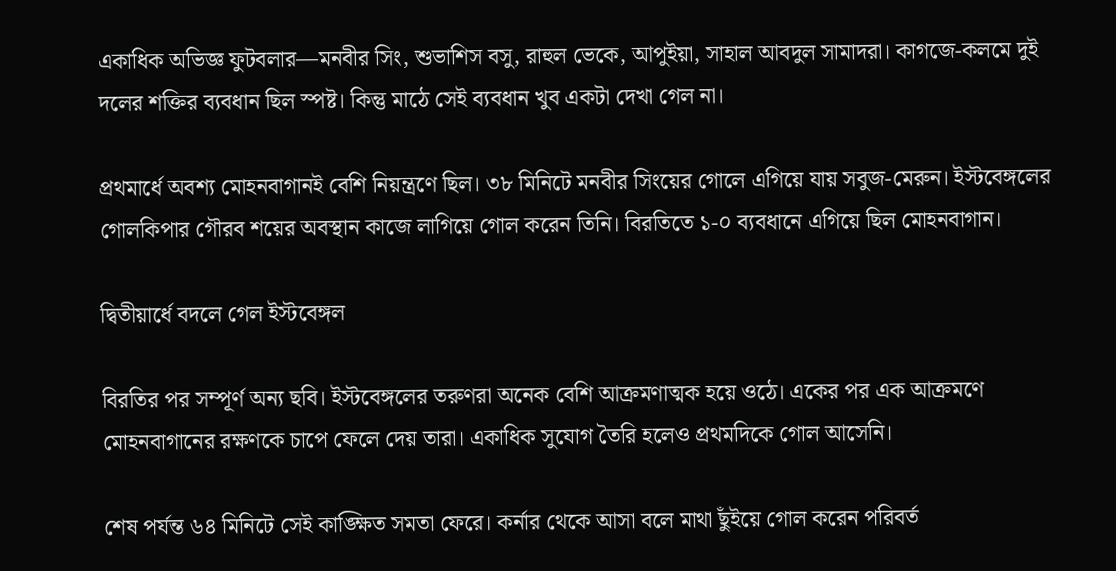একাধিক অভিজ্ঞ ফুটবলার—মনবীর সিং, শুভাশিস বসু, রাহুল ভেকে, আপুইয়া, সাহাল আবদুল সামাদরা। কাগজে-কলমে দুই দলের শক্তির ব্যবধান ছিল স্পষ্ট। কিন্তু মাঠে সেই ব্যবধান খুব একটা দেখা গেল না।

প্রথমার্ধে অবশ্য মোহনবাগানই বেশি নিয়ন্ত্রণে ছিল। ৩৮ মিনিটে মনবীর সিংয়ের গোলে এগিয়ে যায় সবুজ-মেরুন। ইস্টবেঙ্গলের গোলকিপার গৌরব শয়ের অবস্থান কাজে লাগিয়ে গোল করেন তিনি। বিরতিতে ১-০ ব্যবধানে এগিয়ে ছিল মোহনবাগান।

দ্বিতীয়ার্ধে বদলে গেল ইস্টবেঙ্গল

বিরতির পর সম্পূর্ণ অন্য ছবি। ইস্টবেঙ্গলের তরুণরা অনেক বেশি আক্রমণাত্মক হয়ে ওঠে। একের পর এক আক্রমণে মোহনবাগানের রক্ষণকে চাপে ফেলে দেয় তারা। একাধিক সুযোগ তৈরি হলেও প্রথমদিকে গোল আসেনি।

শেষ পর্যন্ত ৬৪ মিনিটে সেই কাঙ্ক্ষিত সমতা ফেরে। কর্নার থেকে আসা বলে মাথা ছুঁইয়ে গোল করেন পরিবর্ত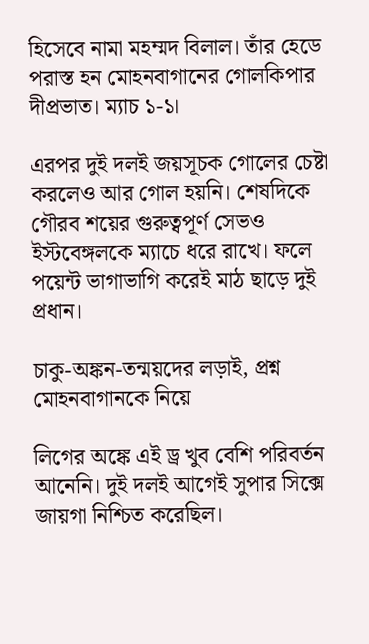হিসেবে নামা মহম্মদ বিলাল। তাঁর হেডে পরাস্ত হন মোহনবাগানের গোলকিপার দীপ্রভাত। ম্যাচ ১-১।

এরপর দুই দলই জয়সূচক গোলের চেষ্টা করলেও আর গোল হয়নি। শেষদিকে গৌরব শয়ের গুরুত্বপূর্ণ সেভও ইস্টবেঙ্গলকে ম্যাচে ধরে রাখে। ফলে পয়েন্ট ভাগাভাগি করেই মাঠ ছাড়ে দুই প্রধান।

চাকু-অঙ্কন-তন্ময়দের লড়াই, প্রশ্ন মোহনবাগানকে নিয়ে

লিগের অঙ্কে এই ড্র খুব বেশি পরিবর্তন আনেনি। দুই দলই আগেই সুপার সিক্সে জায়গা নিশ্চিত করেছিল।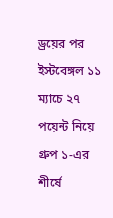ড্রয়ের পর ইস্টবেঙ্গল ১১ ম্যাচে ২৭ পয়েন্ট নিয়ে গ্রুপ ১-এর শীর্ষে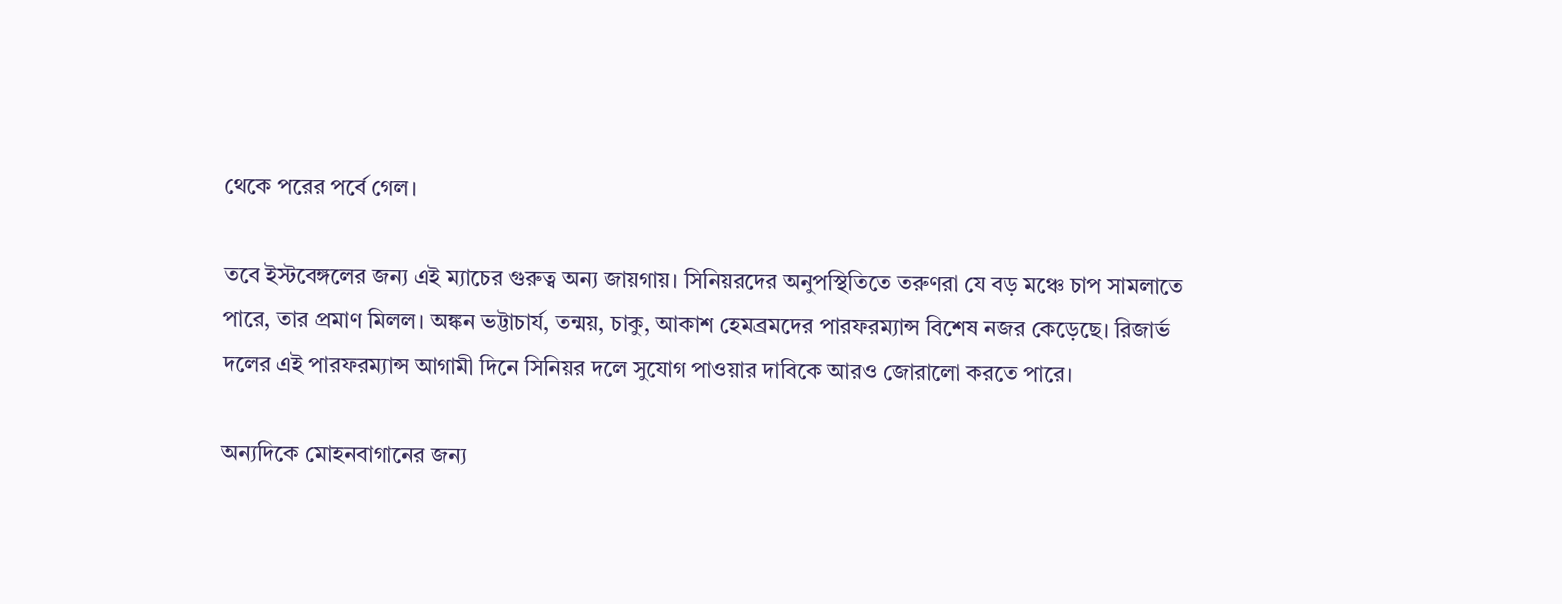থেকে পরের পর্বে গেল।

তবে ইস্টবেঙ্গলের জন্য এই ম্যাচের গুরুত্ব অন্য জায়গায়। সিনিয়রদের অনুপস্থিতিতে তরুণরা যে বড় মঞ্চে চাপ সামলাতে পারে, তার প্রমাণ মিলল। অঙ্কন ভট্টাচার্য, তন্ময়, চাকু, আকাশ হেমব্রমদের পারফরম্যান্স বিশেষ নজর কেড়েছে। রিজার্ভ দলের এই পারফরম্যান্স আগামী দিনে সিনিয়র দলে সুযোগ পাওয়ার দাবিকে আরও জোরালো করতে পারে।

অন্যদিকে মোহনবাগানের জন্য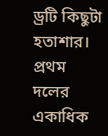ড্রটি কিছুটা হতাশার। প্রথম দলের একাধিক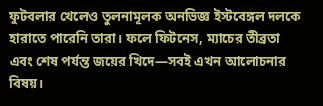ফুটবলার খেলেও তুলনামূলক অনভিজ্ঞ ইস্টবেঙ্গল দলকে হারাতে পারেনি তারা। ফলে ফিটনেস, ম্যাচের তীব্রতা এবং শেষ পর্যন্ত জয়ের খিদে—সবই এখন আলোচনার বিষয়।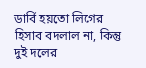ডার্বি হয়তো লিগের হিসাব বদলাল না, কিন্তু দুই দলের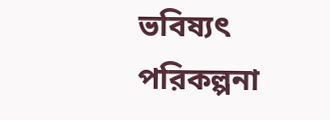ভবিষ্যৎ পরিকল্পনা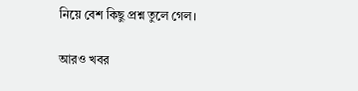নিয়ে বেশ কিছু প্রশ্ন তুলে গেল।

আরও খবর